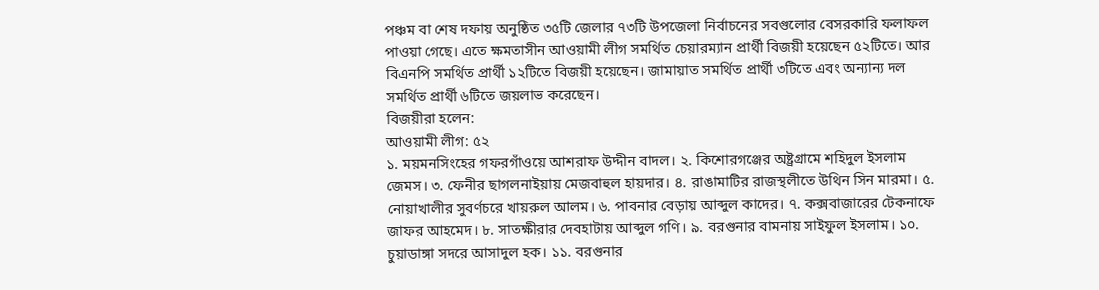পঞ্চম বা শেষ দফায় অনুষ্ঠিত ৩৫টি জেলার ৭৩টি উপজেলা নির্বাচনের সবগুলোর বেসরকারি ফলাফল পাওয়া গেছে। এতে ক্ষমতাসীন আওয়ামী লীগ সমর্থিত চেয়ারম্যান প্রার্থী বিজয়ী হয়েছেন ৫২টিতে। আর বিএনপি সমর্থিত প্রার্থী ১২টিতে বিজয়ী হয়েছেন। জামায়াত সমর্থিত প্রার্থী ৩টিতে এবং অন্যান্য দল সমর্থিত প্রার্থী ৬টিতে জয়লাভ করেছেন।
বিজয়ীরা হলেন:
আওয়ামী লীগ: ৫২
১. ময়মনসিংহের গফরগাঁওয়ে আশরাফ উদ্দীন বাদল। ২. কিশোরগঞ্জের অষ্ট্রগ্রামে শহিদুল ইসলাম জেমস। ৩. ফেনীর ছাগলনাইয়ায় মেজবাহুল হায়দার। ৪. রাঙামাটির রাজস্থলীতে উথিন সিন মারমা। ৫. নোয়াখালীর সুবর্ণচরে খায়রুল আলম। ৬. পাবনার বেড়ায় আব্দুল কাদের। ৭. কক্সবাজারের টেকনাফে জাফর আহমেদ। ৮. সাতক্ষীরার দেবহাটায় আব্দুল গণি। ৯. বরগুনার বামনায় সাইফুল ইসলাম। ১০. চুয়াডাঙ্গা সদরে আসাদুল হক। ১১. বরগুনার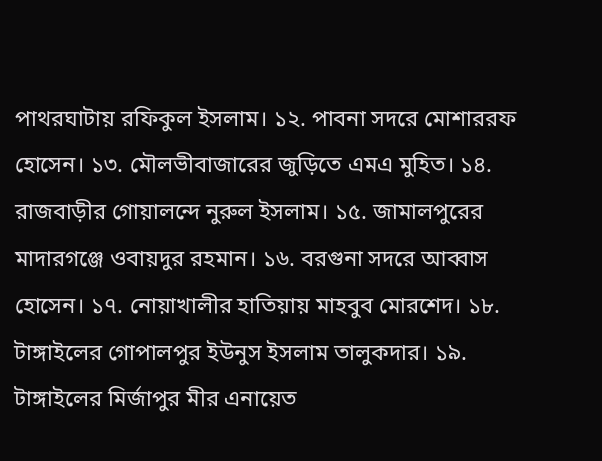পাথরঘাটায় রফিকুল ইসলাম। ১২. পাবনা সদরে মোশাররফ হোসেন। ১৩. মৌলভীবাজারের জুড়িতে এমএ মুহিত। ১৪.  রাজবাড়ীর গোয়ালন্দে নুরুল ইসলাম। ১৫. জামালপুরের মাদারগঞ্জে ওবায়দুর রহমান। ১৬. বরগুনা সদরে আব্বাস হোসেন। ১৭. নোয়াখালীর হাতিয়ায় মাহবুব মোরশেদ। ১৮. টাঙ্গাইলের গোপালপুর ইউনুস ইসলাম তালুকদার। ১৯. টাঙ্গাইলের মির্জাপুর মীর এনায়েত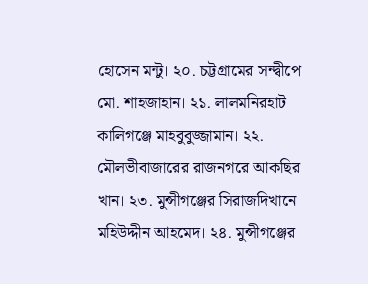হোসেন মন্টু। ২০. চট্টগ্রামের সন্দ্বীপে মো. শাহজাহান। ২১. লালমনিরহাট কালিগঞ্জে মাহবুবুজ্জামান। ২২. মৌলভীবাজারের রাজনগরে আকছির খান। ২৩. মুন্সীগঞ্জের সিরাজদিখানে মহিউদ্দীন আহমেদ। ২৪. মুন্সীগঞ্জের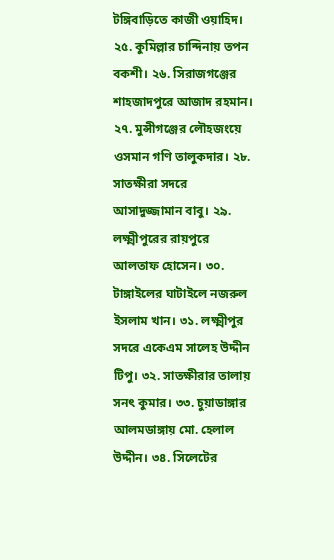টঙ্গিবাড়িতে কাজী ওয়াহিদ। ২৫. কুমিল্লার চান্দিনায় তপন বকশী। ২৬. সিরাজগঞ্জের শাহজাদপুরে আজাদ রহমান। ২৭. মুন্সীগঞ্জের লৌহজংয়ে ওসমান গণি তালুকদার। ২৮. সাতক্ষীরা সদরে আসাদুজ্জামান বাবু। ২৯. লক্ষ্মীপুরের রায়পুরে আলতাফ হোসেন। ৩০. টাঙ্গাইলের ঘাটাইলে নজরুল ইসলাম খান। ৩১. লক্ষ্মীপুর সদরে একেএম সালেহ উদ্দীন টিপু। ৩২. সাতক্ষীরার তালায় সনৎ কুমার। ৩৩. চুয়াডাঙ্গার আলমডাঙ্গায় মো. হেলাল উদ্দীন। ৩৪. সিলেটের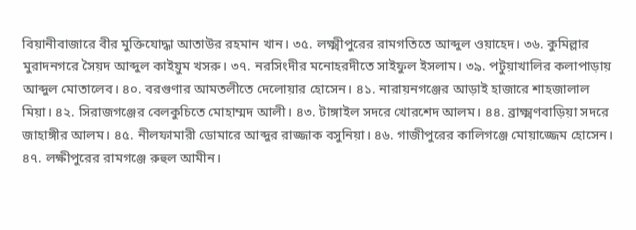বিয়ানীবাজারে বীর মুক্তিযোদ্ধা আতাউর রহমান খান। ৩৫. লক্ষ্মীপুরের রামগতিতে আব্দুল ওয়াহেদ। ৩৬. কুমিল্লার মুরাদনগরে সৈয়দ আব্দুল কাইয়ুম খসরু। ৩৭. নরসিংদীর মনোহরদীতে সাইফুল ইসলাম। ৩৯. পটুয়াখালির কলাপাড়ায় আব্দুল মোতালেব। ৪০. বরগুণার আমতলীতে দেলোয়ার হোসেন। ৪১. নারায়নগঞ্জের আড়াই হাজারে শাহজালাল মিয়া। ৪২. সিরাজগঞ্জের বেলকুচিতে মোহাম্মদ আলী। ৪৩. টাঙ্গাইল সদরে খোরশেদ আলম। ৪৪. ব্রাক্ষ্মণবাড়িয়া সদরে জাহাঙ্গীর আলম। ৪৫. নীলফামারী ডোমারে আব্দুর রাজ্জাক বসুনিয়া। ৪৬. গাজীপুরের কালিগঞ্জে মোয়াজ্জেম হোসেন। ৪৭. লক্ষীপুরের রামগঞ্জে রুহুল আমীন।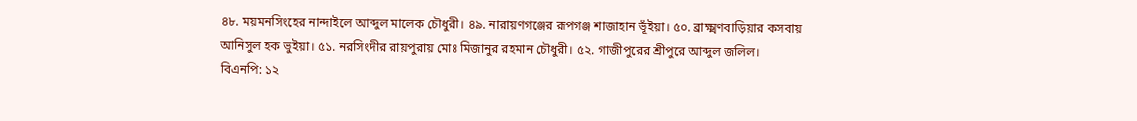৪৮. ময়মনসিংহের নান্দাইলে আব্দুল মালেক চৌধুরী। ৪৯. নারায়ণগঞ্জের রূপগঞ্জ শাজাহান ভূঁইয়া। ৫০. ব্রাক্ষ্মণবাড়িয়ার কসবায় আনিসুল হক ভুইয়া। ৫১. নরসিংদীর রায়পুরায় মোঃ মিজানুর রহমান চৌধুরী। ৫২. গাজীপুরের শ্রীপুরে আব্দুল জলিল।
বিএনপি: ১২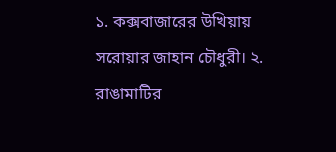১. কক্সবাজারের উখিয়ায় সরোয়ার জাহান চৌধুরী। ২. রাঙামাটির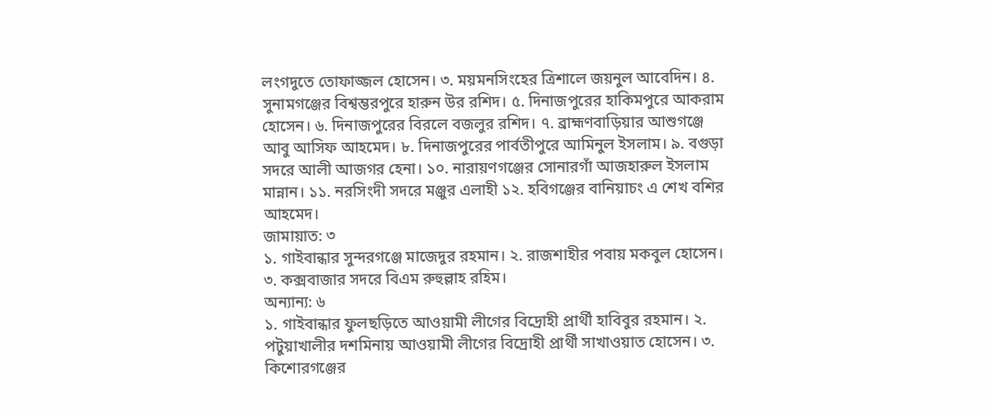লংগদুতে তোফাজ্জল হোসেন। ৩. ময়মনসিংহের ত্রিশালে জয়নুল আবেদিন। ৪. সুনামগঞ্জের বিশ্বম্ভরপুরে হারুন উর রশিদ। ৫. দিনাজপুরের হাকিমপুরে আকরাম হোসেন। ৬. দিনাজপুরের বিরলে বজলুর রশিদ। ৭. ব্রাহ্মণবাড়িয়ার আশুগঞ্জে আবু আসিফ আহমেদ। ৮. দিনাজপুরের পার্বতীপুরে আমিনুল ইসলাম। ৯. বগুড়া সদরে আলী আজগর হেনা। ১০. নারায়ণগঞ্জের সোনারগাঁ আজহারুল ইসলাম মান্নান। ১১. নরসিংদী সদরে মঞ্জুর এলাহী ১২. হবিগঞ্জের বানিয়াচং এ শেখ বশির আহমেদ।
জামায়াত: ৩
১. গাইবান্ধার সুন্দরগঞ্জে মাজেদুর রহমান। ২. রাজশাহীর পবায় মকবুল হোসেন। ৩. কক্সবাজার সদরে বিএম রুহুল্লাহ রহিম।
অন্যান্য: ৬
১. গাইবান্ধার ফুলছড়িতে আওয়ামী লীগের বিদ্রোহী প্রার্থী হাবিবুর রহমান। ২. পটুয়াখালীর দশমিনায় আওয়ামী লীগের বিদ্রোহী প্রার্থী সাখাওয়াত হোসেন। ৩. কিশোরগঞ্জের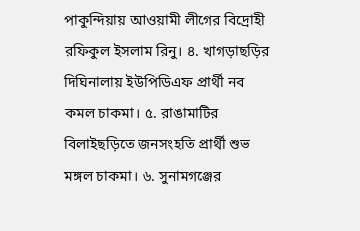পাকুন্দিয়ায় আওয়ামী লীগের বিদ্রোহী রফিকুল ইসলাম রিনু। ৪. খাগড়াছড়ির দিঘিনালায় ইউপিডিএফ প্রার্থী নব কমল চাকমা। ৫. রাঙামাটির বিলাইছড়িতে জনসংহতি প্রার্থী শুভ মঙ্গল চাকমা। ৬. সুনামগঞ্জের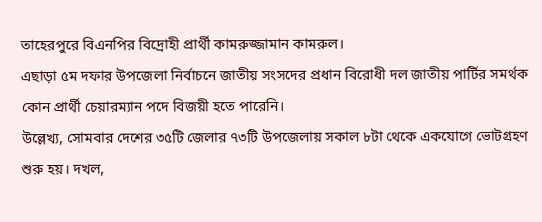তাহেরপুরে বিএনপির বিদ্রোহী প্রার্থী কামরুজ্জামান কামরুল।
এছাড়া ৫ম দফার উপজেলা নির্বাচনে জাতীয় সংসদের প্রধান বিরোধী দল জাতীয় পার্টির সমর্থক কোন প্রার্থী চেয়ারম্যান পদে বিজয়ী হতে পারেনি।
উল্লেখ্য, সোমবার দেশের ৩৫টি জেলার ৭৩টি উপজেলায় সকাল ৮টা থেকে একযোগে ভোটগ্রহণ শুরু হয়। দখল,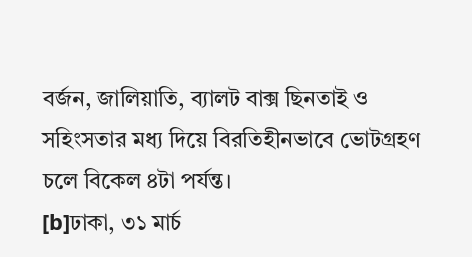বর্জন, জালিয়াতি, ব্যালট বাক্স ছিনতাই ও সহিংসতার মধ্য দিয়ে বিরতিহীনভাবে ভোটগ্রহণ চলে বিকেল ৪টা পর্যন্ত।
[b]ঢাকা, ৩১ মার্চ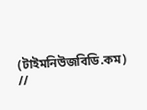(টাইমনিউজবিডি.কম) //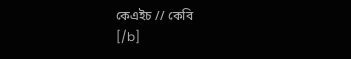কেএইচ // কেবি
[/b]